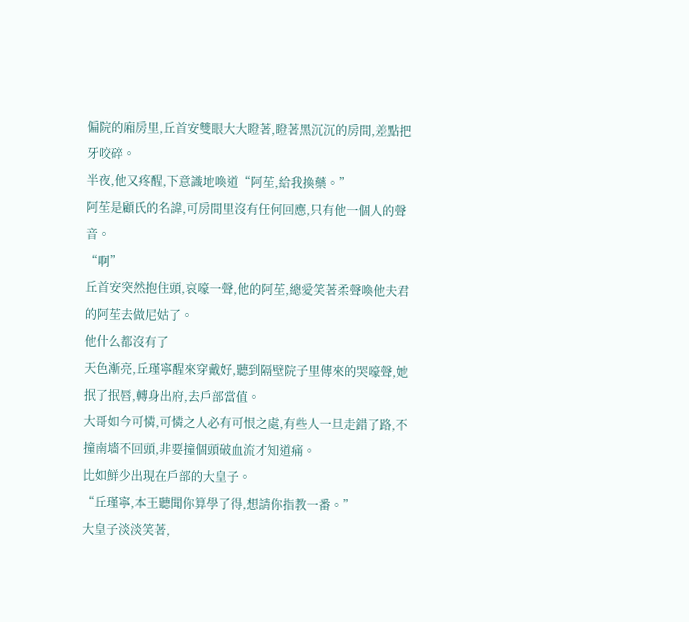偏院的廂房里,丘首安雙眼大大瞪著,瞪著黑沉沉的房間,差點把牙咬碎。
半夜,他又疼醒,下意識地喚道“阿苼,給我換藥。”
阿苼是顧氏的名諱,可房間里沒有任何回應,只有他一個人的聲音。
“啊”
丘首安突然抱住頭,哀嚎一聲,他的阿苼,總愛笑著柔聲喚他夫君的阿苼去做尼姑了。
他什么都沒有了
天色漸亮,丘瑾寧醒來穿戴好,聽到隔壁院子里傳來的哭嚎聲,她抿了抿唇,轉身出府,去戶部當值。
大哥如今可憐,可憐之人必有可恨之處,有些人一旦走錯了路,不撞南墻不回頭,非要撞個頭破血流才知道痛。
比如鮮少出現在戶部的大皇子。
“丘瑾寧,本王聽聞你算學了得,想請你指教一番。”
大皇子淡淡笑著,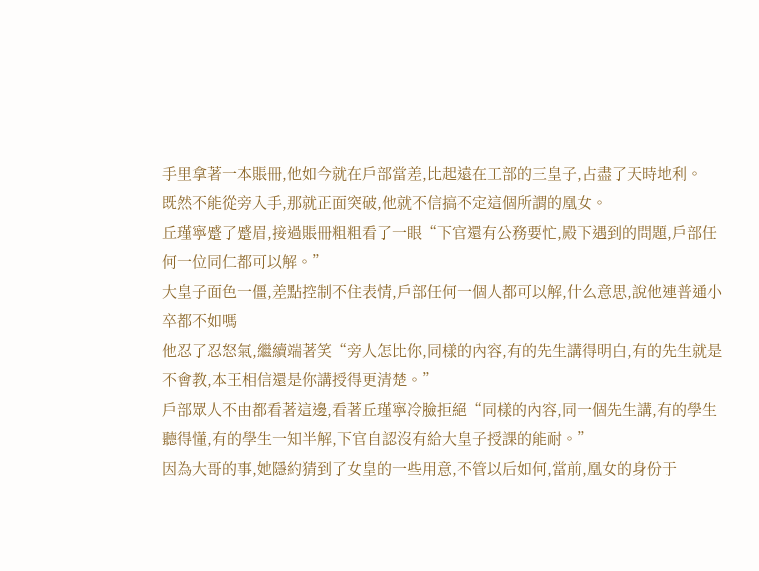手里拿著一本賬冊,他如今就在戶部當差,比起遠在工部的三皇子,占盡了天時地利。
既然不能從旁入手,那就正面突破,他就不信搞不定這個所謂的凰女。
丘瑾寧蹙了蹙眉,接過賬冊粗粗看了一眼“下官還有公務要忙,殿下遇到的問題,戶部任何一位同仁都可以解。”
大皇子面色一僵,差點控制不住表情,戶部任何一個人都可以解,什么意思,說他連普通小卒都不如嗎
他忍了忍怒氣,繼續端著笑“旁人怎比你,同樣的內容,有的先生講得明白,有的先生就是不會教,本王相信還是你講授得更清楚。”
戶部眾人不由都看著這邊,看著丘瑾寧冷臉拒絕“同樣的內容,同一個先生講,有的學生聽得懂,有的學生一知半解,下官自認沒有給大皇子授課的能耐。”
因為大哥的事,她隱約猜到了女皇的一些用意,不管以后如何,當前,凰女的身份于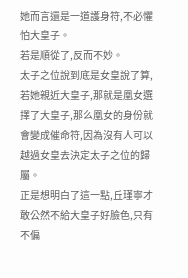她而言還是一道護身符,不必懼怕大皇子。
若是順從了,反而不妙。
太子之位說到底是女皇說了算,若她親近大皇子,那就是凰女選擇了大皇子,那么凰女的身份就會變成催命符,因為沒有人可以越過女皇去決定太子之位的歸屬。
正是想明白了這一點,丘瑾寧才敢公然不給大皇子好臉色,只有不偏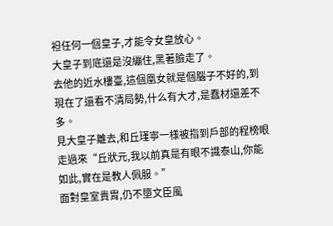袒任何一個皇子,才能令女皇放心。
大皇子到底還是沒繃住,黑著臉走了。
去他的近水樓臺,這個凰女就是個腦子不好的,到現在了還看不清局勢,什么有大才,是蠢材還差不多。
見大皇子離去,和丘瑾寧一樣被指到戶部的程榜眼走過來“丘狀元,我以前真是有眼不識泰山,你能如此,實在是教人佩服。”
面對皇室貴胄,仍不墮文臣風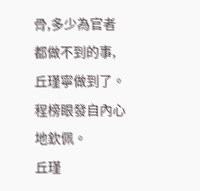骨,多少為官者都做不到的事,丘瑾寧做到了。
程榜眼發自內心地欽佩。
丘瑾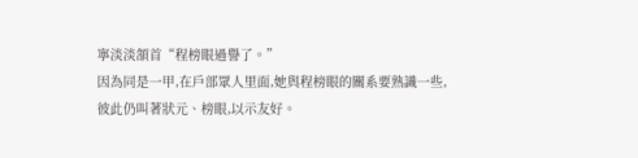寧淡淡頷首“程榜眼過譽了。”
因為同是一甲,在戶部眾人里面,她與程榜眼的關系要熟識一些,彼此仍叫著狀元、榜眼,以示友好。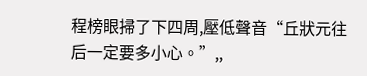程榜眼掃了下四周,壓低聲音“丘狀元往后一定要多小心。”,,